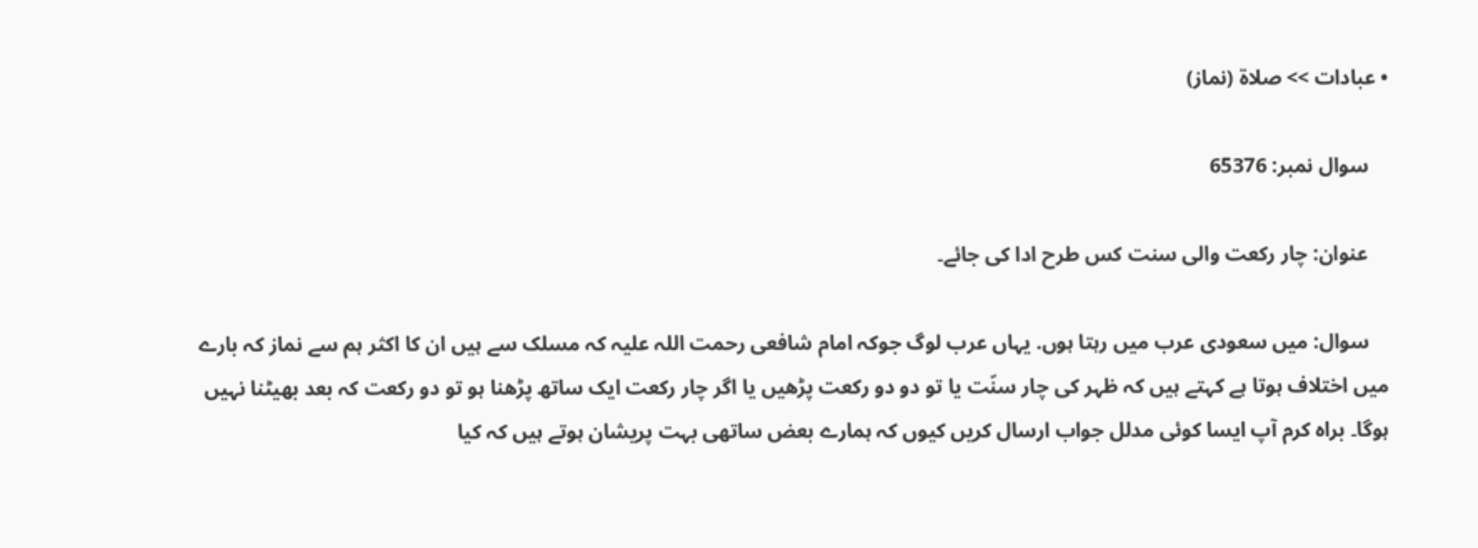• عبادات >> صلاة (نماز)

    سوال نمبر: 65376

    عنوان: چار ركعت والی سنت كس طرح ادا كی جائے۔

    سوال: میں سعودی عرب میں رہتا ہوں. یہاں عرب لوگ جوکہ امام شافعی رحمت اللہ علیہ کہ مسلک سے ہیں ان کا اکثر ہم سے نماز کہ بارے میں اختلاف ہوتا ہے کہتے ہیں کہ ظہر کی چار سنّت یا تو دو دو رکعت پڑھیں یا اگر چار رکعت ایک ساتھ پڑھنا ہو تو دو رکعت کہ بعد بھیٹنا نہیں ہوگا۔ براہ کرم آپ ایسا کوئی مدلل جواب ارسال کریں کیوں کہ ہمارے بعض ساتھی بہت پریشان ہوتے ہیں کہ کیا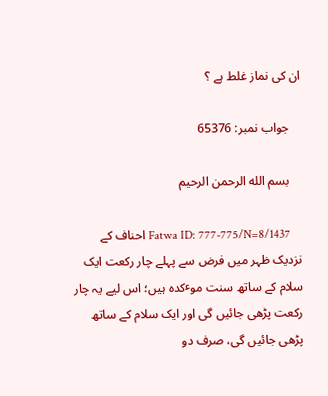ان کی نماز غلط ہے ؟

    جواب نمبر: 65376

    بسم الله الرحمن الرحيم

    Fatwa ID: 777-775/N=8/1437 احناف کے نزدیک ظہر میں فرض سے پہلے چار رکعت ایک سلام کے ساتھ سنت موٴکدہ ہیں؛ اس لیے یہ چار رکعت پڑھی جائیں گی اور ایک سلام کے ساتھ پڑھی جائیں گی، صرف دو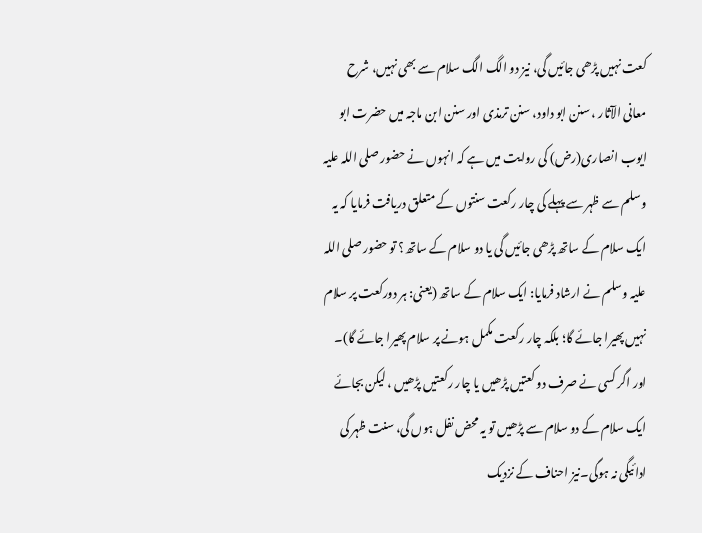کعت نہیں پڑھی جائیں گی، نیز دو الگ الگ سلام سے بھی نہیں، شرح معانی الآثار ، سنن ابو داود، سنن ترمذی اور سنن ابن ماجہ میں حضرت ابو ایوب انصاری(رض) کی روایت میں ہے کہ انہوں نے حضور صلی اللہ علیہ وسلم سے ظہر سے پہلے کی چار رکعت سنتوں کے متعلق دریافت فرمایا کہ یہ ایک سلام کے ساتھ پڑھی جائیں گی یا دو سلام کے ساتھ؟ تو حضور صلی اللہ علیہ وسلم نے ارشاد فرمایا: ایک سلام کے ساتھ (یعنی: ہر دورکعت پر سلام نہیں پھیرا جائے گا؛ بلکہ چار رکعت مکمل ہونے پر سلام پھیرا جائے گا)۔ اور اگر کسی نے صرف دو کعتیں پڑھیں یا چار رکعتیں پڑھیں ، لیکن بجائے ایک سلام کے دو سلام سے پڑھیں تو یہ محض نفل ہوں گی، سنت ظہر کی ادائیگی نہ ہوگی۔نیز احناف کے نزدیک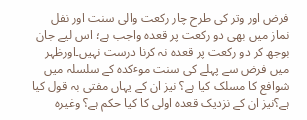فرض اور وتر کی طرح چار رکعت والی سنت اور نفل نماز میں بھی دو رکعت پر قعدہ واجب ہے؛ اس لیے جان بوجھ کر دو رکعت پر قعدہ نہ کرنا درست نہیں۔اورظہر میں فرض سے پہلے کی سنت موٴکدہ کے سلسلہ میں شوافع کا مسلک کیا ہے؟ نیز ان کے یہاں مفتی بہ قول کیا ہے؟نیز ان کے نزدیک قعدہ اولی کا کیا حکم ہے؟ وغیرہ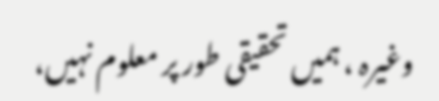وغیرہ ، ہمیں تحقیقی طور پر معلوم نہیں،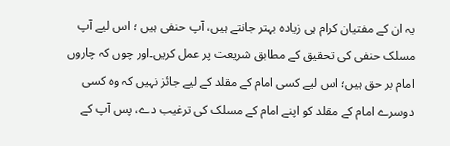یہ ان کے مفتیان کرام ہی زیادہ بہتر جانتے ہیں، آپ حنفی ہیں ؛ اس لیے آپ مسلک حنفی کی تحقیق کے مطابق شریعت پر عمل کریں۔اور چوں کہ چاروں امام بر حق ہیں؛ اس لیے کسی امام کے مقلد کے لیے جائز نہیں کہ وہ کسی دوسرے امام کے مقلد کو اپنے امام کے مسلک کی ترغیب دے، پس آپ کے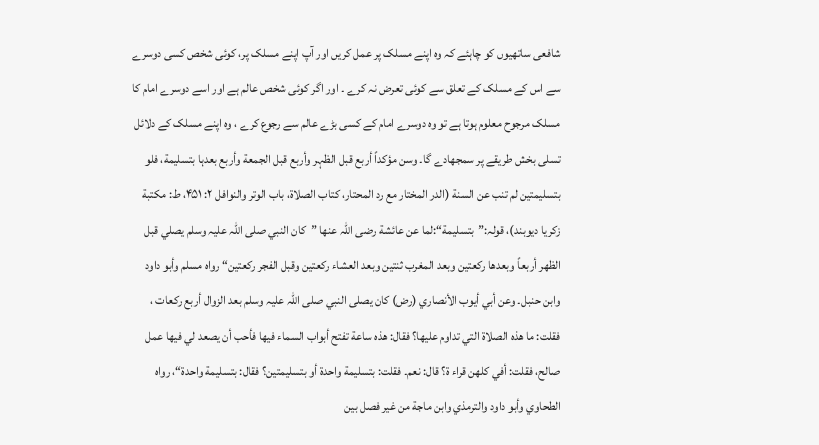شافعی ساتھیوں کو چاہئے کہ وہ اپنے مسلک پر عمل کریں اور آپ اپنے مسلک پر، کوئی شخص کسی دوسرے سے اس کے مسلک کے تعلق سے کوئی تعرض نہ کرے ۔ اور اگر کوئی شخص عالم ہے اور اسے دوسرے امام کا مسلک مرجوح معلوم ہوتا ہے تو وہ دوسرے امام کے کسی بڑے عالم سے رجوع کرے ، وہ اپنے مسلک کے دلائل تسلی بخش طریقے پر سمجھادے گا۔ وسن مؤکداً أربع قبل الظہر وأربع قبل الجمعة وأربع بعدہا بتسلیمة، فلو بتسلیمتین لم تنب عن السنة (الدر المختار مع رد المحتار، کتاب الصلاة، باب الوتر والنوافل ۲: ۴۵۱، ط: مکتبة زکریا دیوبند)، قولہ:”بتسلیمة“:لما عن عائشة رضی اللہ عنھا ”کان النبي صلی اللہ علیہ وسلم یصلي قبل الظھر أربعاً وبعدھا رکعتین وبعد المغرب ثنتین وبعد العشاء رکعتین وقبل الفجر رکعتین“ رواہ مسلم وأبو داود وابن حنبل۔ وعن أبي أیوب الأنصاري (رض) کان یصلی النبي صلی اللہ علیہ وسلم بعد الزوال أربع رکعات ، فقلت: ما ھذہ الصلاة التي تداوم علیھا؟ فقال: ھذہ ساعة تفتح أبواب السماء فیھا فأحب أن یصعد لي فیھا عمل صالح، فقلت: أفي کلھن قراء ة؟ قال: نعم۔ فقلت: بتسلیمة واحدة أو بتسلیمتین؟ فقال: بتسلیمة واحدة“، رواہ الطحاوي وأبو داود والترمذي وابن ماجة من غیر فصل بین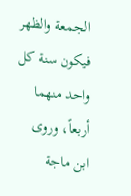الجمعة والظھر فیکون سنة کل واحد منھما أربعاً، وروی ابن ماجة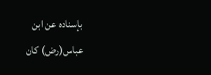بإسنادہ عن ابن عباس(رض) کان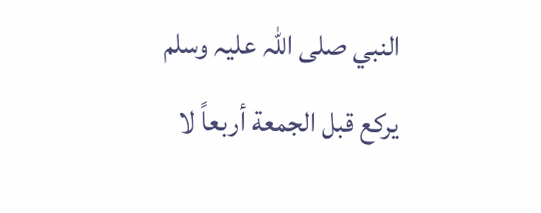النبي صلی اللہ علیہ وسلم یرکع قبل الجمعة أربعاً لا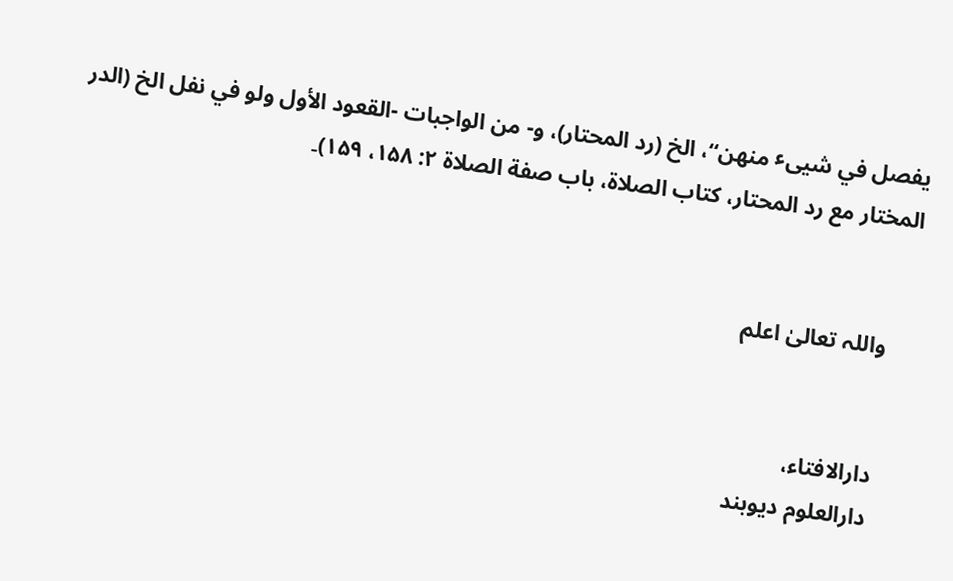یفصل في شییٴ منھن“، الخ (رد المحتار)، و- من الواجبات -القعود الأول ولو في نفل الخ (الدر المختار مع رد المحتار، کتاب الصلاة، باب صفة الصلاة ۲: ۱۵۸، ۱۵۹)۔


    واللہ تعالیٰ اعلم


    دارالافتاء،
    دارالعلوم دیوبند